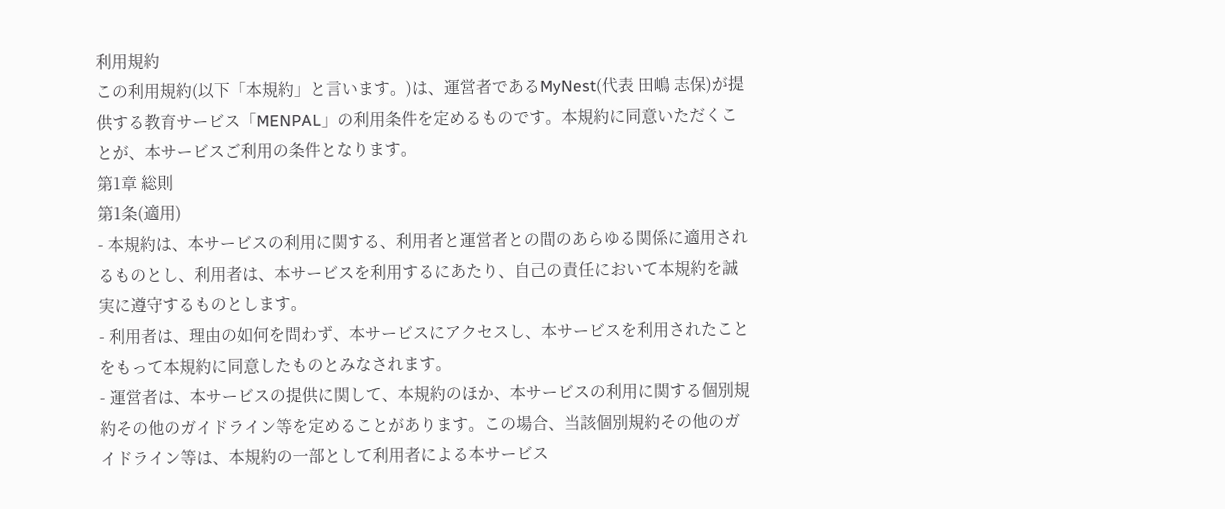利用規約
この利用規約(以下「本規約」と言います。)は、運営者であるMyNest(代表 田嶋 志保)が提供する教育サービス「MENPAL」の利用条件を定めるものです。本規約に同意いただくことが、本サービスご利用の条件となります。
第1章 総則
第1条(適用)
- 本規約は、本サービスの利用に関する、利用者と運営者との間のあらゆる関係に適用されるものとし、利用者は、本サービスを利用するにあたり、自己の責任において本規約を誠実に遵守するものとします。
- 利用者は、理由の如何を問わず、本サービスにアクセスし、本サービスを利用されたことをもって本規約に同意したものとみなされます。
- 運営者は、本サービスの提供に関して、本規約のほか、本サービスの利用に関する個別規約その他のガイドライン等を定めることがあります。この場合、当該個別規約その他のガイドライン等は、本規約の一部として利用者による本サービス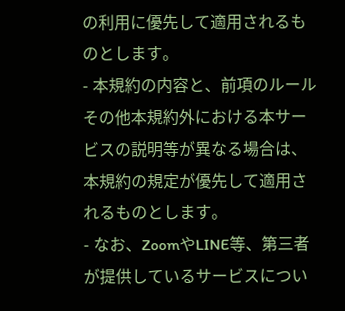の利用に優先して適用されるものとします。
- 本規約の内容と、前項のルールその他本規約外における本サービスの説明等が異なる場合は、本規約の規定が優先して適用されるものとします。
- なお、ZoomやLINE等、第三者が提供しているサービスについ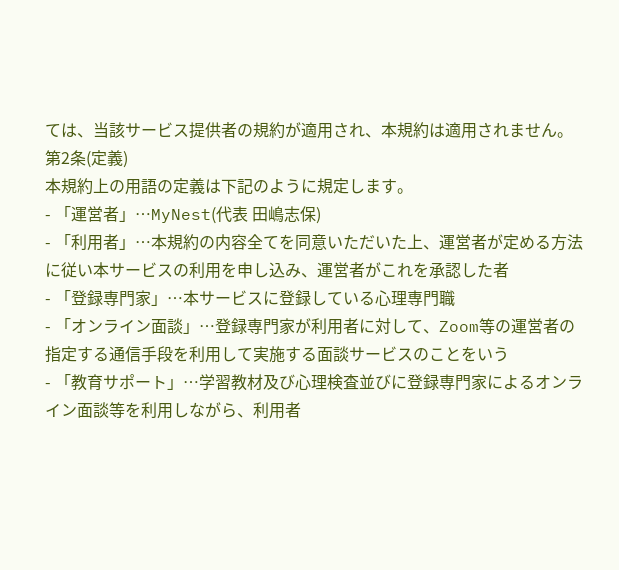ては、当該サービス提供者の規約が適用され、本規約は適用されません。
第2条(定義)
本規約上の用語の定義は下記のように規定します。
- 「運営者」…MyNest(代表 田嶋志保)
- 「利用者」…本規約の内容全てを同意いただいた上、運営者が定める方法に従い本サービスの利用を申し込み、運営者がこれを承認した者
- 「登録専門家」…本サービスに登録している心理専門職
- 「オンライン面談」…登録専門家が利用者に対して、Zoom等の運営者の指定する通信手段を利用して実施する面談サービスのことをいう
- 「教育サポート」…学習教材及び心理検査並びに登録専門家によるオンライン面談等を利用しながら、利用者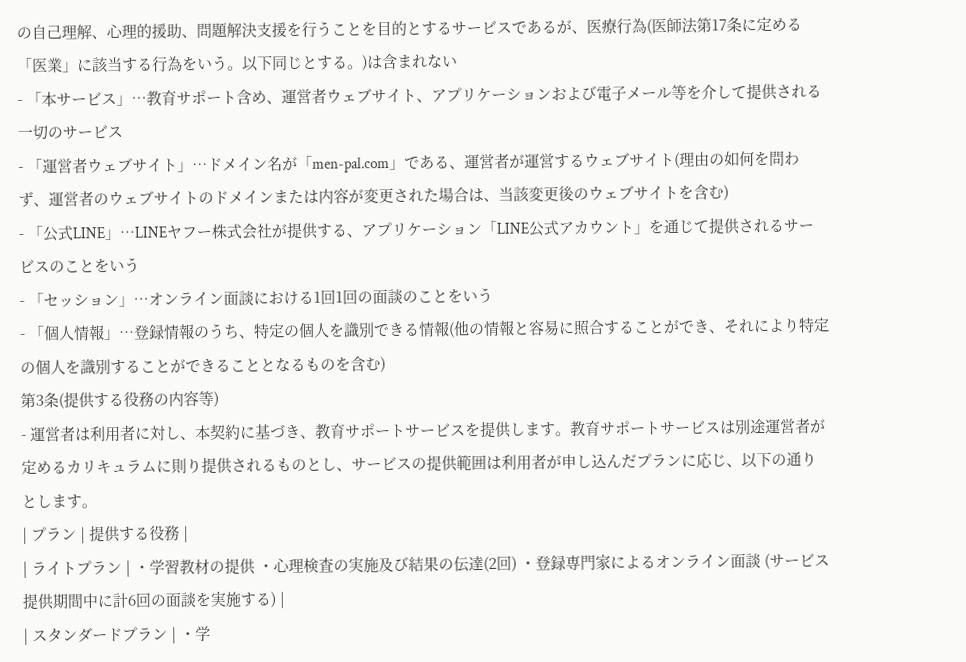の自己理解、心理的援助、問題解決支援を行うことを目的とするサービスであるが、医療行為(医師法第17条に定める「医業」に該当する行為をいう。以下同じとする。)は含まれない
- 「本サービス」…教育サポート含め、運営者ウェブサイト、アプリケーションおよび電子メール等を介して提供される一切のサービス
- 「運営者ウェブサイト」…ドメイン名が「men-pal.com」である、運営者が運営するウェブサイト(理由の如何を問わず、運営者のウェブサイトのドメインまたは内容が変更された場合は、当該変更後のウェブサイトを含む)
- 「公式LINE」…LINEヤフー株式会社が提供する、アプリケーション「LINE公式アカウント」を通じて提供されるサービスのことをいう
- 「セッション」…オンライン面談における1回1回の面談のことをいう
- 「個人情報」…登録情報のうち、特定の個人を識別できる情報(他の情報と容易に照合することができ、それにより特定の個人を識別することができることとなるものを含む)
第3条(提供する役務の内容等)
- 運営者は利用者に対し、本契約に基づき、教育サポートサービスを提供します。教育サポートサービスは別途運営者が定めるカリキュラムに則り提供されるものとし、サービスの提供範囲は利用者が申し込んだプランに応じ、以下の通りとします。
| プラン | 提供する役務 |
| ライトプラン | ・学習教材の提供 ・心理検査の実施及び結果の伝達(2回) ・登録専門家によるオンライン面談 (サービス提供期間中に計6回の面談を実施する) |
| スタンダードプラン | ・学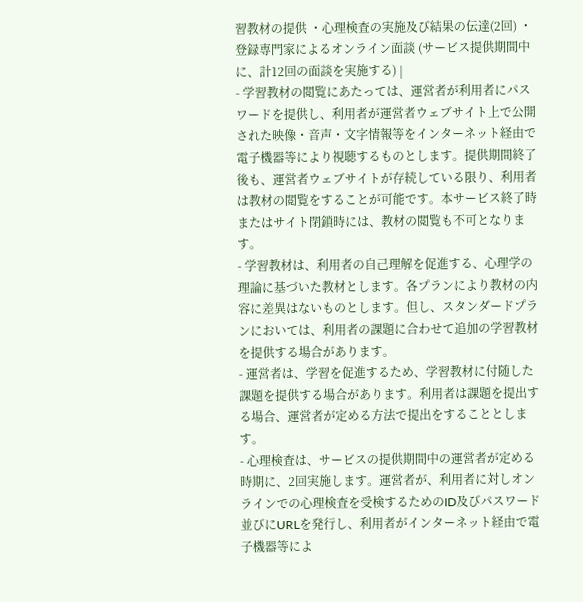習教材の提供 ・心理検査の実施及び結果の伝達(2回) ・登録専門家によるオンライン面談 (サービス提供期間中に、計12回の面談を実施する) |
- 学習教材の閲覧にあたっては、運営者が利用者にパスワードを提供し、利用者が運営者ウェブサイト上で公開された映像・音声・文字情報等をインターネット経由で電子機器等により視聴するものとします。提供期間終了後も、運営者ウェブサイトが存続している限り、利用者は教材の閲覧をすることが可能です。本サービス終了時またはサイト閉鎖時には、教材の閲覧も不可となります。
- 学習教材は、利用者の自己理解を促進する、心理学の理論に基づいた教材とします。各プランにより教材の内容に差異はないものとします。但し、スタンダードプランにおいては、利用者の課題に合わせて追加の学習教材を提供する場合があります。
- 運営者は、学習を促進するため、学習教材に付随した課題を提供する場合があります。利用者は課題を提出する場合、運営者が定める方法で提出をすることとします。
- 心理検査は、サービスの提供期間中の運営者が定める時期に、2回実施します。運営者が、利用者に対しオンラインでの心理検査を受検するためのID及びパスワード並びにURLを発行し、利用者がインターネット経由で電子機器等によ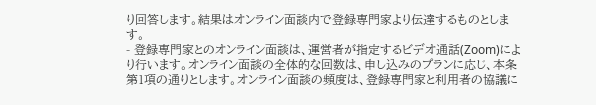り回答します。結果はオンライン面談内で登録専門家より伝達するものとします。
- 登録専門家とのオンライン面談は、運営者が指定するビデオ通話(Zoom)により行います。オンライン面談の全体的な回数は、申し込みのプランに応じ、本条第1項の通りとします。オンライン面談の頻度は、登録専門家と利用者の協議に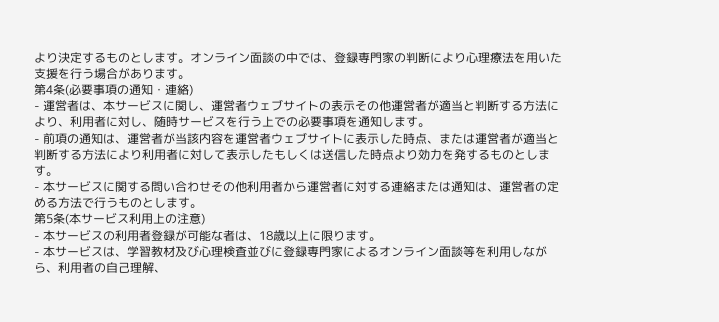より決定するものとします。オンライン面談の中では、登録専門家の判断により心理療法を用いた支援を行う場合があります。
第4条(必要事項の通知・連絡)
- 運営者は、本サービスに関し、運営者ウェブサイトの表示その他運営者が適当と判断する方法により、利用者に対し、随時サービスを行う上での必要事項を通知します。
- 前項の通知は、運営者が当該内容を運営者ウェブサイトに表示した時点、または運営者が適当と判断する方法により利用者に対して表示したもしくは送信した時点より効力を発するものとします。
- 本サービスに関する問い合わせその他利用者から運営者に対する連絡または通知は、運営者の定める方法で行うものとします。
第5条(本サービス利用上の注意)
- 本サービスの利用者登録が可能な者は、18歳以上に限ります。
- 本サービスは、学習教材及び心理検査並びに登録専門家によるオンライン面談等を利用しながら、利用者の自己理解、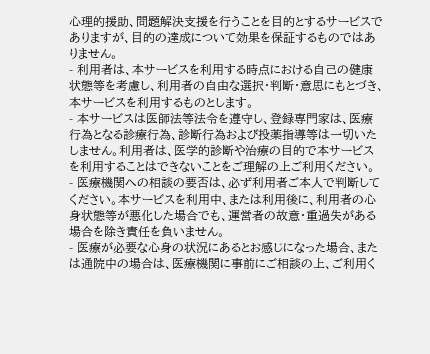心理的援助、問題解決支援を行うことを目的とするサービスでありますが、目的の達成について効果を保証するものではありません。
- 利用者は、本サービスを利用する時点における自己の健康状態等を考慮し、利用者の自由な選択・判断・意思にもとづき、本サービスを利用するものとします。
- 本サービスは医師法等法令を遵守し、登録専門家は、医療行為となる診療行為、診断行為および投薬指導等は一切いたしません。利用者は、医学的診断や治療の目的で本サービスを利用することはできないことをご理解の上ご利用ください。
- 医療機関への相談の要否は、必ず利用者ご本人で判断してください。本サービスを利用中、または利用後に、利用者の心身状態等が悪化した場合でも、運営者の故意・重過失がある場合を除き責任を負いません。
- 医療が必要な心身の状況にあるとお感じになった場合、または通院中の場合は、医療機関に事前にご相談の上、ご利用く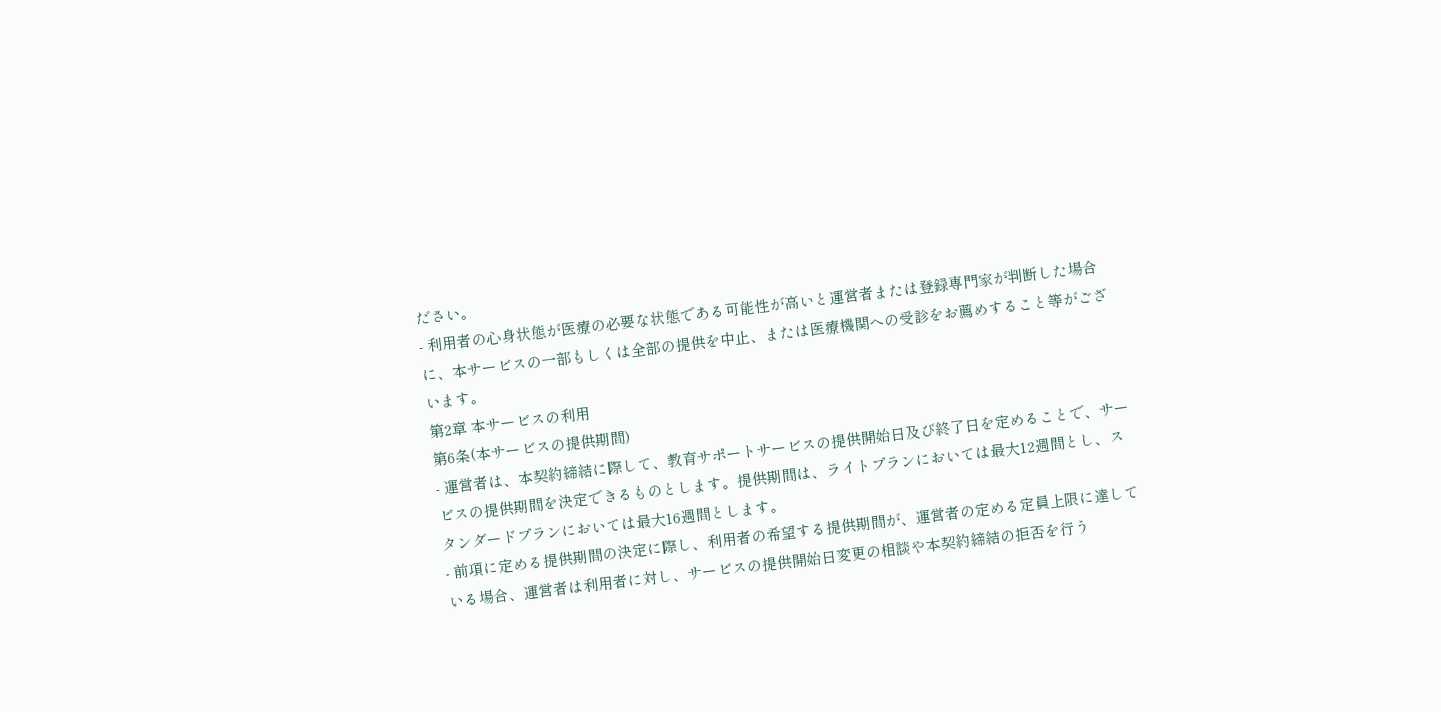ださい。
- 利用者の心身状態が医療の必要な状態である可能性が高いと運営者または登録専門家が判断した場合に、本サービスの一部もしくは全部の提供を中止、または医療機関への受診をお薦めすること等がございます。
第2章 本サービスの利用
第6条(本サービスの提供期間)
- 運営者は、本契約締結に際して、教育サポートサービスの提供開始日及び終了日を定めることで、サービスの提供期間を決定できるものとします。提供期間は、ライトプランにおいては最大12週間とし、スタンダードプランにおいては最大16週間とします。
- 前項に定める提供期間の決定に際し、利用者の希望する提供期間が、運営者の定める定員上限に達している場合、運営者は利用者に対し、サービスの提供開始日変更の相談や本契約締結の拒否を行う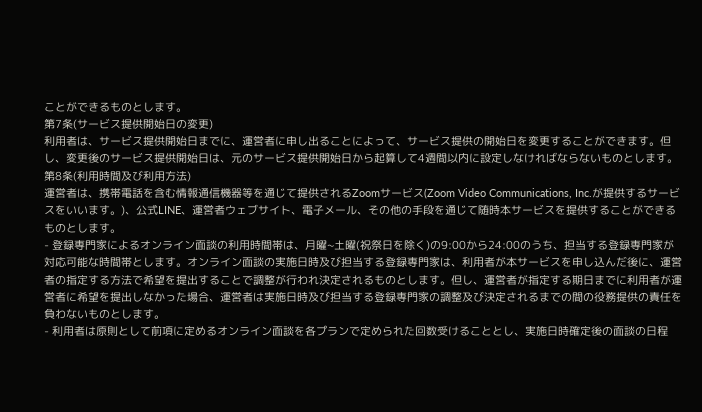ことができるものとします。
第7条(サービス提供開始日の変更)
利用者は、サービス提供開始日までに、運営者に申し出ることによって、サービス提供の開始日を変更することができます。但し、変更後のサービス提供開始日は、元のサービス提供開始日から起算して4週間以内に設定しなければならないものとします。
第8条(利用時間及び利用方法)
運営者は、携帯電話を含む情報通信機器等を通じて提供されるZoomサービス(Zoom Video Communications, Inc.が提供するサービスをいいます。)、公式LINE、運営者ウェブサイト、電子メール、その他の手段を通じて随時本サービスを提供することができるものとします。
- 登録専門家によるオンライン面談の利用時間帯は、月曜~土曜(祝祭日を除く)の9:00から24:00のうち、担当する登録専門家が対応可能な時間帯とします。オンライン面談の実施日時及び担当する登録専門家は、利用者が本サービスを申し込んだ後に、運営者の指定する方法で希望を提出することで調整が行われ決定されるものとします。但し、運営者が指定する期日までに利用者が運営者に希望を提出しなかった場合、運営者は実施日時及び担当する登録専門家の調整及び決定されるまでの間の役務提供の責任を負わないものとします。
- 利用者は原則として前項に定めるオンライン面談を各プランで定められた回数受けることとし、実施日時確定後の面談の日程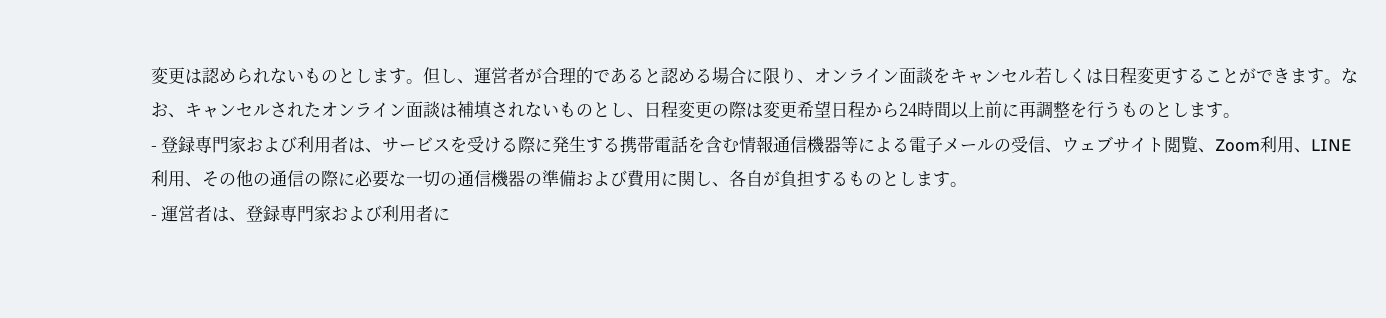変更は認められないものとします。但し、運営者が合理的であると認める場合に限り、オンライン面談をキャンセル若しくは日程変更することができます。なお、キャンセルされたオンライン面談は補填されないものとし、日程変更の際は変更希望日程から24時間以上前に再調整を行うものとします。
- 登録専門家および利用者は、サービスを受ける際に発生する携帯電話を含む情報通信機器等による電子メールの受信、ウェブサイト閲覧、Zoom利用、LINE利用、その他の通信の際に必要な一切の通信機器の準備および費用に関し、各自が負担するものとします。
- 運営者は、登録専門家および利用者に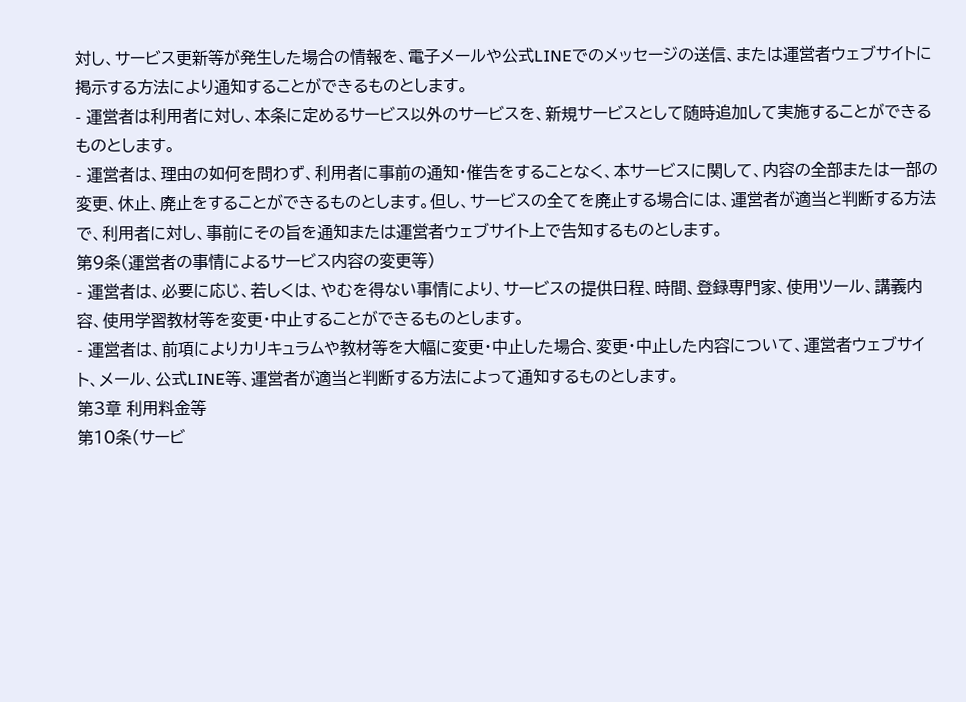対し、サービス更新等が発生した場合の情報を、電子メールや公式LINEでのメッセージの送信、または運営者ウェブサイトに掲示する方法により通知することができるものとします。
- 運営者は利用者に対し、本条に定めるサービス以外のサービスを、新規サービスとして随時追加して実施することができるものとします。
- 運営者は、理由の如何を問わず、利用者に事前の通知・催告をすることなく、本サービスに関して、内容の全部または一部の変更、休止、廃止をすることができるものとします。但し、サービスの全てを廃止する場合には、運営者が適当と判断する方法で、利用者に対し、事前にその旨を通知または運営者ウェブサイト上で告知するものとします。
第9条(運営者の事情によるサービス内容の変更等)
- 運営者は、必要に応じ、若しくは、やむを得ない事情により、サービスの提供日程、時間、登録専門家、使用ツール、講義内容、使用学習教材等を変更・中止することができるものとします。
- 運営者は、前項によりカリキュラムや教材等を大幅に変更・中止した場合、変更・中止した内容について、運営者ウェブサイト、メール、公式LINE等、運営者が適当と判断する方法によって通知するものとします。
第3章 利用料金等
第10条(サービ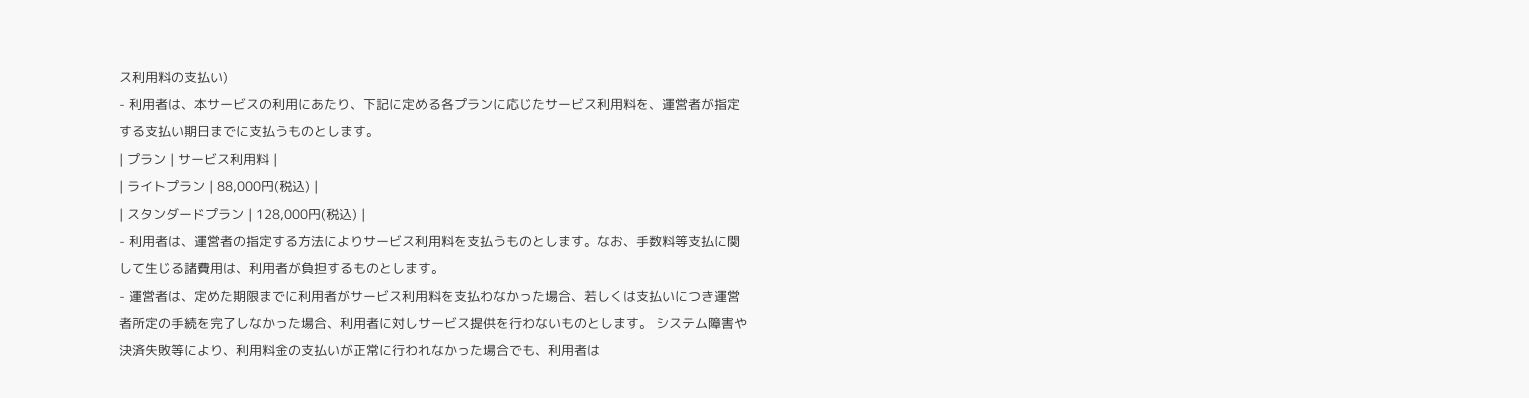ス利用料の支払い)
- 利用者は、本サービスの利用にあたり、下記に定める各プランに応じたサービス利用料を、運営者が指定する支払い期日までに支払うものとします。
| プラン | サービス利用料 |
| ライトプラン | 88,000円(税込) |
| スタンダードプラン | 128,000円(税込) |
- 利用者は、運営者の指定する方法によりサービス利用料を支払うものとします。なお、手数料等支払に関して生じる諸費用は、利用者が負担するものとします。
- 運営者は、定めた期限までに利用者がサービス利用料を支払わなかった場合、若しくは支払いにつき運営者所定の手続を完了しなかった場合、利用者に対しサービス提供を行わないものとします。 システム障害や決済失敗等により、利用料金の支払いが正常に行われなかった場合でも、利用者は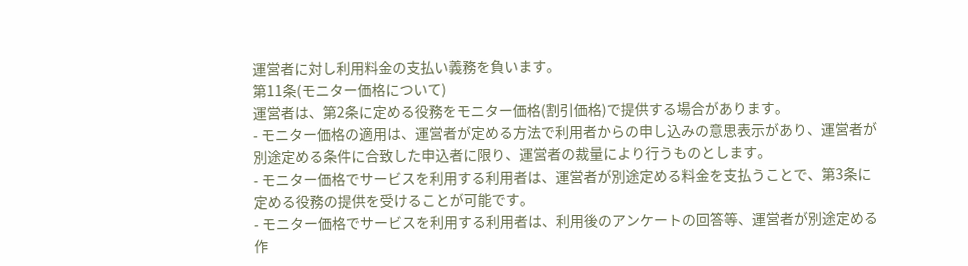運営者に対し利用料金の支払い義務を負います。
第11条(モニター価格について)
運営者は、第2条に定める役務をモニター価格(割引価格)で提供する場合があります。
- モニター価格の適用は、運営者が定める方法で利用者からの申し込みの意思表示があり、運営者が別途定める条件に合致した申込者に限り、運営者の裁量により行うものとします。
- モニター価格でサービスを利用する利用者は、運営者が別途定める料金を支払うことで、第3条に定める役務の提供を受けることが可能です。
- モニター価格でサービスを利用する利用者は、利用後のアンケートの回答等、運営者が別途定める作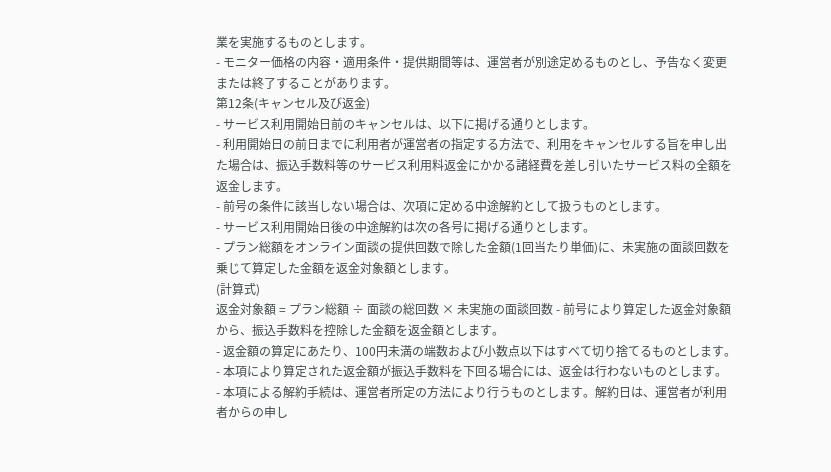業を実施するものとします。
- モニター価格の内容・適用条件・提供期間等は、運営者が別途定めるものとし、予告なく変更または終了することがあります。
第12条(キャンセル及び返金)
- サービス利用開始日前のキャンセルは、以下に掲げる通りとします。
- 利用開始日の前日までに利用者が運営者の指定する方法で、利用をキャンセルする旨を申し出た場合は、振込手数料等のサービス利用料返金にかかる諸経費を差し引いたサービス料の全額を返金します。
- 前号の条件に該当しない場合は、次項に定める中途解約として扱うものとします。
- サービス利用開始日後の中途解約は次の各号に掲げる通りとします。
- プラン総額をオンライン面談の提供回数で除した金額(1回当たり単価)に、未実施の面談回数を乗じて算定した金額を返金対象額とします。
(計算式)
返金対象額 = プラン総額 ÷ 面談の総回数 × 未実施の面談回数 - 前号により算定した返金対象額から、振込手数料を控除した金額を返金額とします。
- 返金額の算定にあたり、100円未満の端数および小数点以下はすべて切り捨てるものとします。
- 本項により算定された返金額が振込手数料を下回る場合には、返金は行わないものとします。
- 本項による解約手続は、運営者所定の方法により行うものとします。解約日は、運営者が利用者からの申し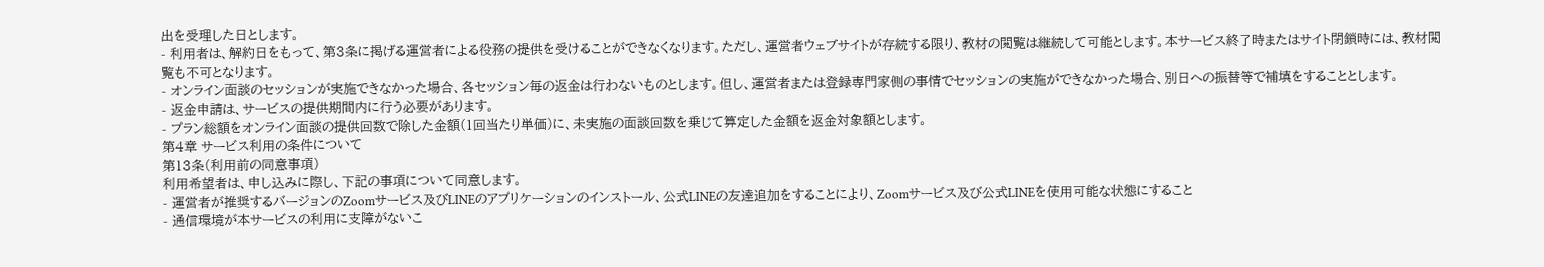出を受理した日とします。
- 利用者は、解約日をもって、第3条に掲げる運営者による役務の提供を受けることができなくなります。ただし、運営者ウェブサイトが存続する限り、教材の閲覧は継続して可能とします。本サービス終了時またはサイト閉鎖時には、教材閲覧も不可となります。
- オンライン面談のセッションが実施できなかった場合、各セッション毎の返金は行わないものとします。但し、運営者または登録専門家側の事情でセッションの実施ができなかった場合、別日への振替等で補填をすることとします。
- 返金申請は、サービスの提供期間内に行う必要があります。
- プラン総額をオンライン面談の提供回数で除した金額(1回当たり単価)に、未実施の面談回数を乗じて算定した金額を返金対象額とします。
第4章 サービス利用の条件について
第13条(利用前の同意事項)
利用希望者は、申し込みに際し、下記の事項について同意します。
- 運営者が推奨するバージョンのZoomサービス及びLINEのアプリケーションのインストール、公式LINEの友達追加をすることにより、Zoomサービス及び公式LINEを使用可能な状態にすること
- 通信環境が本サービスの利用に支障がないこ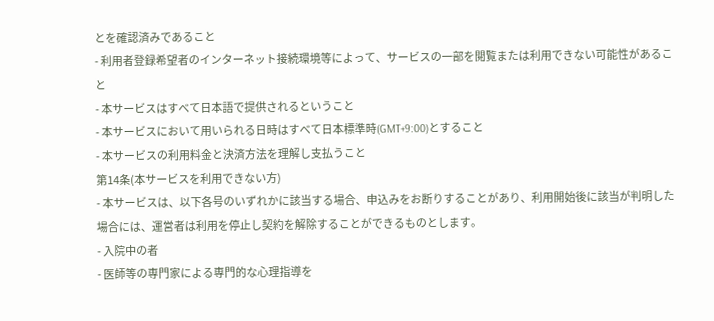とを確認済みであること
- 利用者登録希望者のインターネット接続環境等によって、サービスの一部を閲覧または利用できない可能性があること
- 本サービスはすべて日本語で提供されるということ
- 本サービスにおいて用いられる日時はすべて日本標準時(GMT+9:00)とすること
- 本サービスの利用料金と決済方法を理解し支払うこと
第14条(本サービスを利用できない方)
- 本サービスは、以下各号のいずれかに該当する場合、申込みをお断りすることがあり、利用開始後に該当が判明した場合には、運営者は利用を停止し契約を解除することができるものとします。
- 入院中の者
- 医師等の専門家による専門的な心理指導を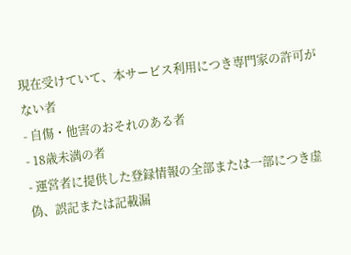現在受けていて、本サービス利用につき専門家の許可がない者
- 自傷・他害のおそれのある者
- 18歳未満の者
- 運営者に提供した登録情報の全部または一部につき虚偽、誤記または記載漏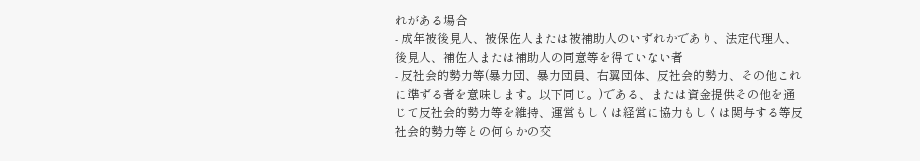れがある場合
- 成年被後見人、被保佐人または被補助人のいずれかであり、法定代理人、後見人、補佐人または補助人の同意等を得ていない者
- 反社会的勢力等(暴力団、暴力団員、右翼団体、反社会的勢力、その他これに準ずる者を意味します。以下同じ。)である、または資金提供その他を通じて反社会的勢力等を維持、運営もしくは経営に協力もしくは関与する等反社会的勢力等との何らかの交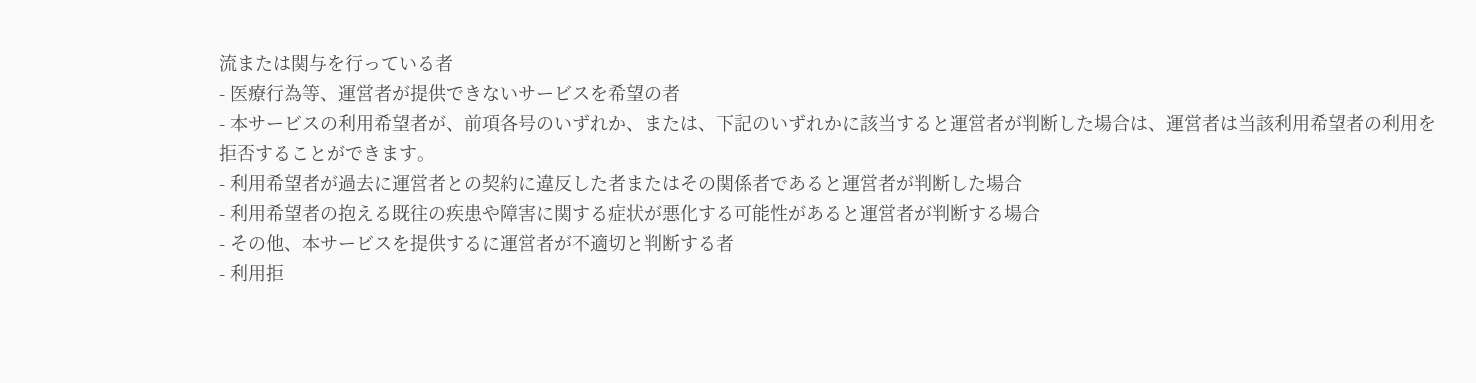流または関与を行っている者
- 医療行為等、運営者が提供できないサービスを希望の者
- 本サービスの利用希望者が、前項各号のいずれか、または、下記のいずれかに該当すると運営者が判断した場合は、運営者は当該利用希望者の利用を拒否することができます。
- 利用希望者が過去に運営者との契約に違反した者またはその関係者であると運営者が判断した場合
- 利用希望者の抱える既往の疾患や障害に関する症状が悪化する可能性があると運営者が判断する場合
- その他、本サービスを提供するに運営者が不適切と判断する者
- 利用拒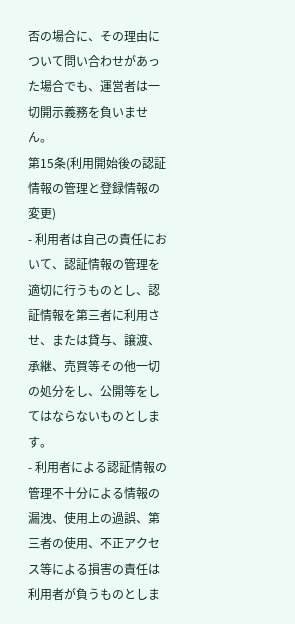否の場合に、その理由について問い合わせがあった場合でも、運営者は一切開示義務を負いません。
第15条(利用開始後の認証情報の管理と登録情報の変更)
- 利用者は自己の責任において、認証情報の管理を適切に行うものとし、認証情報を第三者に利用させ、または貸与、譲渡、承継、売買等その他一切の処分をし、公開等をしてはならないものとします。
- 利用者による認証情報の管理不十分による情報の漏洩、使用上の過誤、第三者の使用、不正アクセス等による損害の責任は利用者が負うものとしま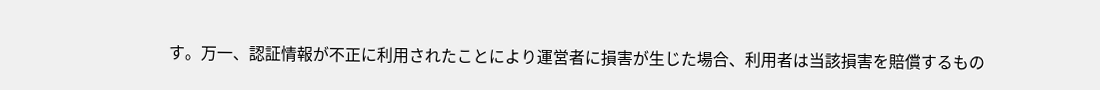す。万一、認証情報が不正に利用されたことにより運営者に損害が生じた場合、利用者は当該損害を賠償するもの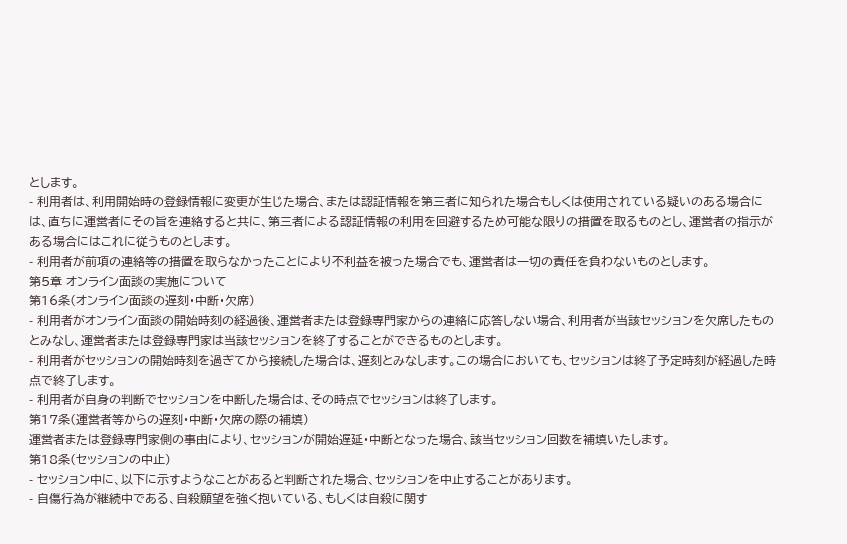とします。
- 利用者は、利用開始時の登録情報に変更が生じた場合、または認証情報を第三者に知られた場合もしくは使用されている疑いのある場合には、直ちに運営者にその旨を連絡すると共に、第三者による認証情報の利用を回避するため可能な限りの措置を取るものとし、運営者の指示がある場合にはこれに従うものとします。
- 利用者が前項の連絡等の措置を取らなかったことにより不利益を被った場合でも、運営者は一切の責任を負わないものとします。
第5章 オンライン面談の実施について
第16条(オンライン面談の遅刻・中断・欠席)
- 利用者がオンライン面談の開始時刻の経過後、運営者または登録専門家からの連絡に応答しない場合、利用者が当該セッションを欠席したものとみなし、運営者または登録専門家は当該セッションを終了することができるものとします。
- 利用者がセッションの開始時刻を過ぎてから接続した場合は、遅刻とみなします。この場合においても、セッションは終了予定時刻が経過した時点で終了します。
- 利用者が自身の判断でセッションを中断した場合は、その時点でセッションは終了します。
第17条(運営者等からの遅刻・中断・欠席の際の補填)
運営者または登録専門家側の事由により、セッションが開始遅延・中断となった場合、該当セッション回数を補填いたします。
第18条(セッションの中止)
- セッション中に、以下に示すようなことがあると判断された場合、セッションを中止することがあります。
- 自傷行為が継続中である、自殺願望を強く抱いている、もしくは自殺に関す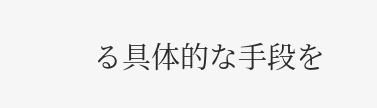る具体的な手段を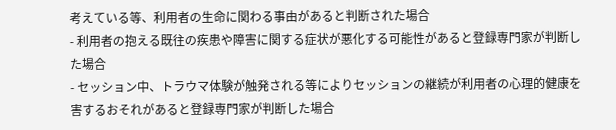考えている等、利用者の生命に関わる事由があると判断された場合
- 利用者の抱える既往の疾患や障害に関する症状が悪化する可能性があると登録専門家が判断した場合
- セッション中、トラウマ体験が触発される等によりセッションの継続が利用者の心理的健康を害するおそれがあると登録専門家が判断した場合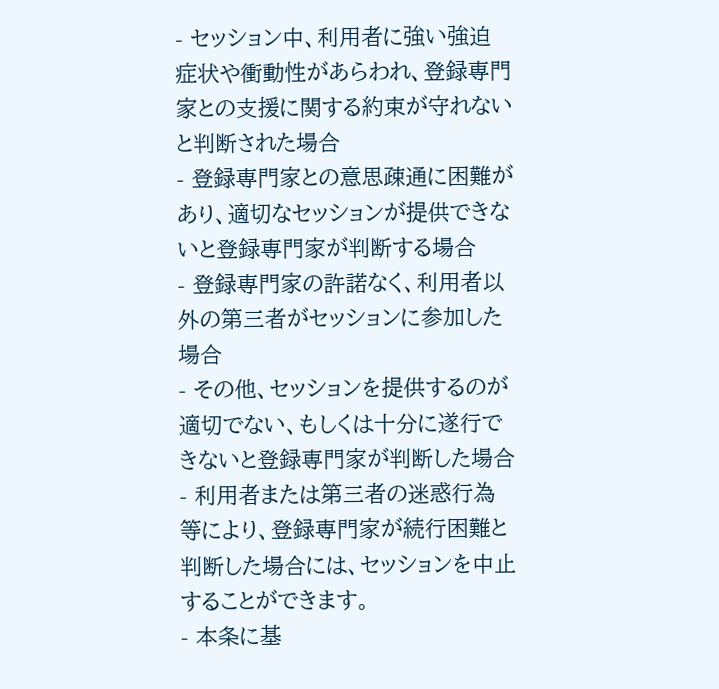- セッション中、利用者に強い強迫症状や衝動性があらわれ、登録専門家との支援に関する約束が守れないと判断された場合
- 登録専門家との意思疎通に困難があり、適切なセッションが提供できないと登録専門家が判断する場合
- 登録専門家の許諾なく、利用者以外の第三者がセッションに参加した場合
- その他、セッションを提供するのが適切でない、もしくは十分に遂行できないと登録専門家が判断した場合
- 利用者または第三者の迷惑行為等により、登録専門家が続行困難と判断した場合には、セッションを中止することができます。
- 本条に基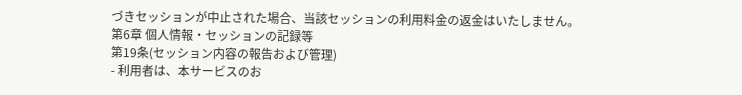づきセッションが中止された場合、当該セッションの利用料金の返金はいたしません。
第6章 個人情報・セッションの記録等
第19条(セッション内容の報告および管理)
- 利用者は、本サービスのお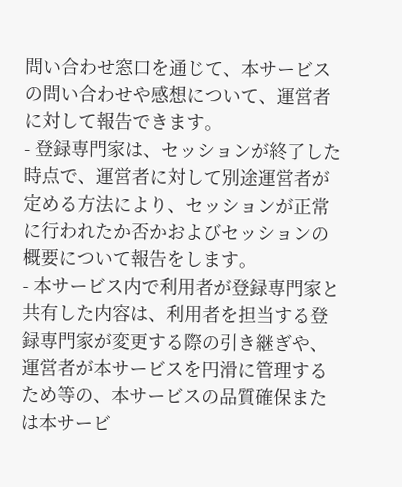問い合わせ窓口を通じて、本サービスの問い合わせや感想について、運営者に対して報告できます。
- 登録専門家は、セッションが終了した時点で、運営者に対して別途運営者が定める方法により、セッションが正常に行われたか否かおよびセッションの概要について報告をします。
- 本サービス内で利用者が登録専門家と共有した内容は、利用者を担当する登録専門家が変更する際の引き継ぎや、運営者が本サービスを円滑に管理するため等の、本サービスの品質確保または本サービ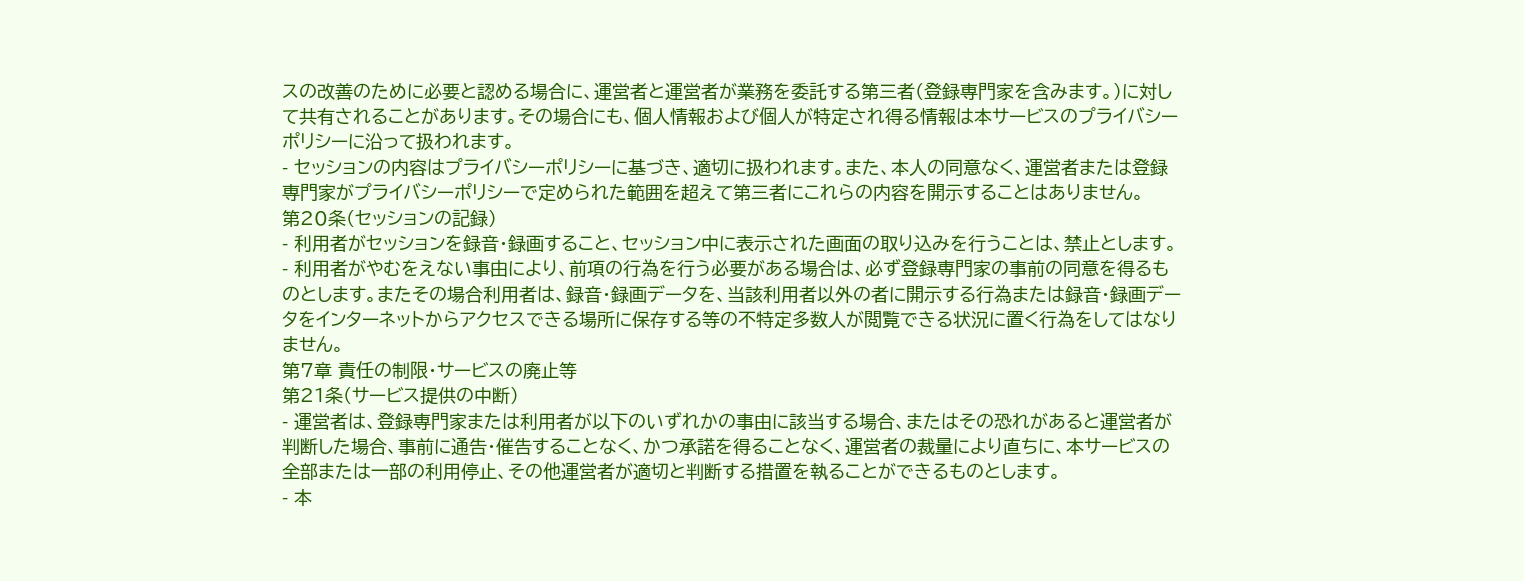スの改善のために必要と認める場合に、運営者と運営者が業務を委託する第三者(登録専門家を含みます。)に対して共有されることがあります。その場合にも、個人情報および個人が特定され得る情報は本サービスのプライバシーポリシーに沿って扱われます。
- セッションの内容はプライバシーポリシーに基づき、適切に扱われます。また、本人の同意なく、運営者または登録専門家がプライバシーポリシーで定められた範囲を超えて第三者にこれらの内容を開示することはありません。
第20条(セッションの記録)
- 利用者がセッションを録音・録画すること、セッション中に表示された画面の取り込みを行うことは、禁止とします。
- 利用者がやむをえない事由により、前項の行為を行う必要がある場合は、必ず登録専門家の事前の同意を得るものとします。またその場合利用者は、録音・録画データを、当該利用者以外の者に開示する行為または録音・録画データをインターネットからアクセスできる場所に保存する等の不特定多数人が閲覧できる状況に置く行為をしてはなりません。
第7章 責任の制限・サービスの廃止等
第21条(サービス提供の中断)
- 運営者は、登録専門家または利用者が以下のいずれかの事由に該当する場合、またはその恐れがあると運営者が判断した場合、事前に通告・催告することなく、かつ承諾を得ることなく、運営者の裁量により直ちに、本サービスの全部または一部の利用停止、その他運営者が適切と判断する措置を執ることができるものとします。
- 本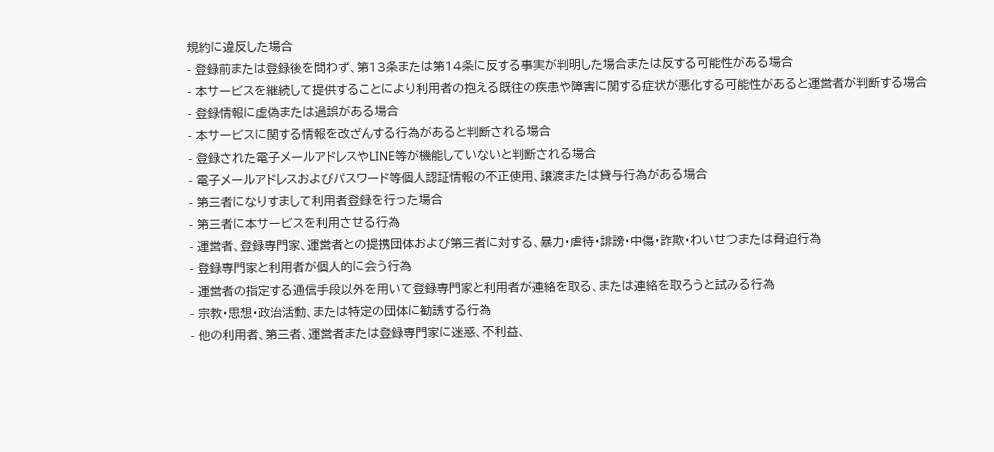規約に違反した場合
- 登録前または登録後を問わず、第13条または第14条に反する事実が判明した場合または反する可能性がある場合
- 本サービスを継続して提供することにより利用者の抱える既往の疾患や障害に関する症状が悪化する可能性があると運営者が判断する場合
- 登録情報に虚偽または過誤がある場合
- 本サービスに関する情報を改ざんする行為があると判断される場合
- 登録された電子メールアドレスやLINE等が機能していないと判断される場合
- 電子メールアドレスおよびパスワード等個人認証情報の不正使用、譲渡または貸与行為がある場合
- 第三者になりすまして利用者登録を行った場合
- 第三者に本サービスを利用させる行為
- 運営者、登録専門家、運営者との提携団体および第三者に対する、暴力・虐待・誹謗・中傷・詐欺・わいせつまたは脅迫行為
- 登録専門家と利用者が個人的に会う行為
- 運営者の指定する通信手段以外を用いて登録専門家と利用者が連絡を取る、または連絡を取ろうと試みる行為
- 宗教・思想・政治活動、または特定の団体に勧誘する行為
- 他の利用者、第三者、運営者または登録専門家に迷惑、不利益、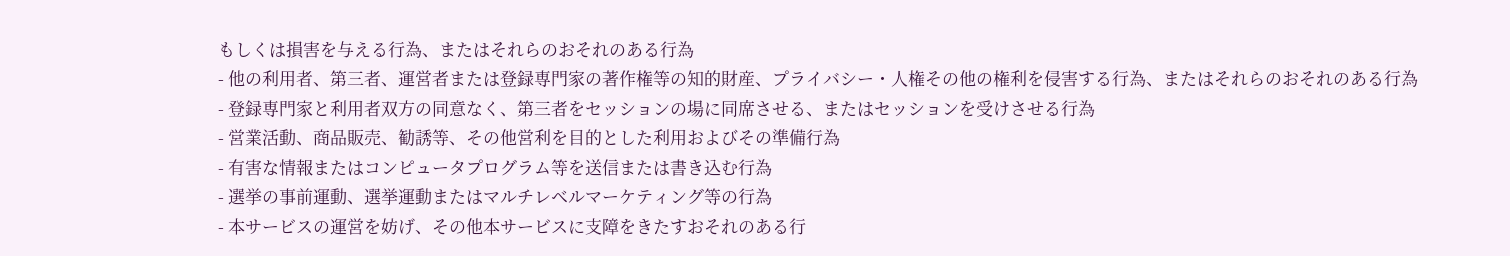もしくは損害を与える行為、またはそれらのおそれのある行為
- 他の利用者、第三者、運営者または登録専門家の著作権等の知的財産、プライバシー・人権その他の権利を侵害する行為、またはそれらのおそれのある行為
- 登録専門家と利用者双方の同意なく、第三者をセッションの場に同席させる、またはセッションを受けさせる行為
- 営業活動、商品販売、勧誘等、その他営利を目的とした利用およびその準備行為
- 有害な情報またはコンピュータプログラム等を送信または書き込む行為
- 選挙の事前運動、選挙運動またはマルチレベルマーケティング等の行為
- 本サービスの運営を妨げ、その他本サービスに支障をきたすおそれのある行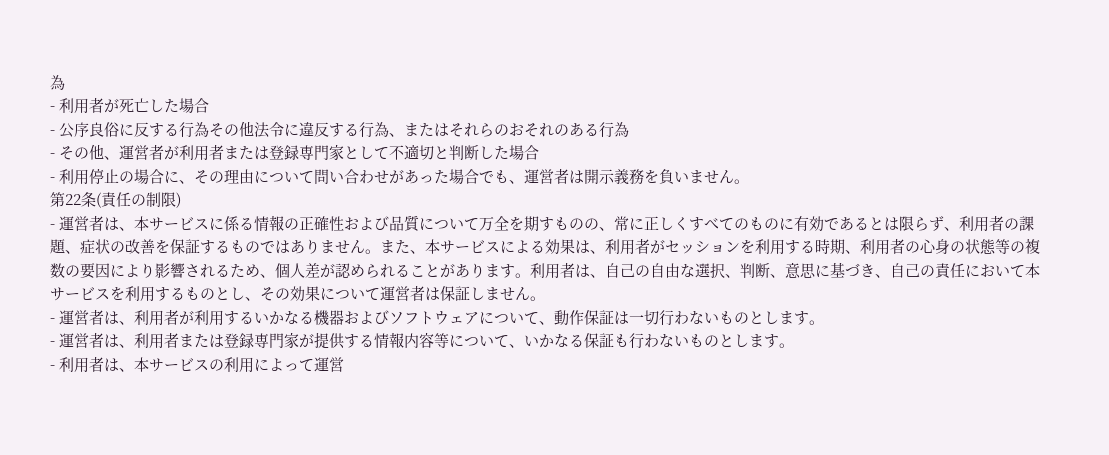為
- 利用者が死亡した場合
- 公序良俗に反する行為その他法令に違反する行為、またはそれらのおそれのある行為
- その他、運営者が利用者または登録専門家として不適切と判断した場合
- 利用停止の場合に、その理由について問い合わせがあった場合でも、運営者は開示義務を負いません。
第22条(責任の制限)
- 運営者は、本サービスに係る情報の正確性および品質について万全を期すものの、常に正しくすべてのものに有効であるとは限らず、利用者の課題、症状の改善を保証するものではありません。また、本サービスによる効果は、利用者がセッションを利用する時期、利用者の心身の状態等の複数の要因により影響されるため、個人差が認められることがあります。利用者は、自己の自由な選択、判断、意思に基づき、自己の責任において本サービスを利用するものとし、その効果について運営者は保証しません。
- 運営者は、利用者が利用するいかなる機器およびソフトウェアについて、動作保証は一切行わないものとします。
- 運営者は、利用者または登録専門家が提供する情報内容等について、いかなる保証も行わないものとします。
- 利用者は、本サービスの利用によって運営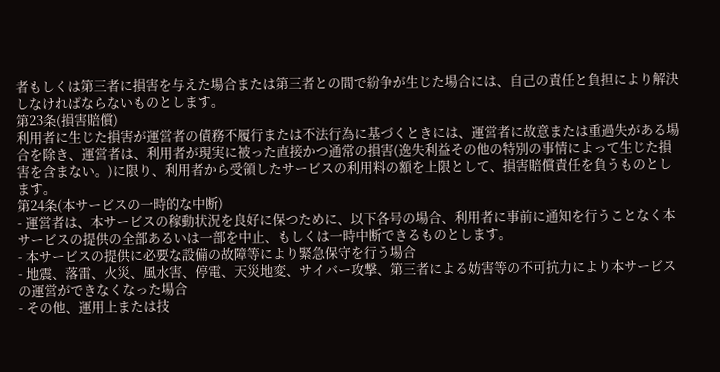者もしくは第三者に損害を与えた場合または第三者との間で紛争が生じた場合には、自己の責任と負担により解決しなければならないものとします。
第23条(損害賠償)
利用者に生じた損害が運営者の債務不履行または不法行為に基づくときには、運営者に故意または重過失がある場合を除き、運営者は、利用者が現実に被った直接かつ通常の損害(逸失利益その他の特別の事情によって生じた損害を含まない。)に限り、利用者から受領したサービスの利用料の額を上限として、損害賠償責任を負うものとします。
第24条(本サービスの一時的な中断)
- 運営者は、本サービスの稼動状況を良好に保つために、以下各号の場合、利用者に事前に通知を行うことなく本サービスの提供の全部あるいは一部を中止、もしくは一時中断できるものとします。
- 本サービスの提供に必要な設備の故障等により緊急保守を行う場合
- 地震、落雷、火災、風水害、停電、天災地変、サイバー攻撃、第三者による妨害等の不可抗力により本サービスの運営ができなくなった場合
- その他、運用上または技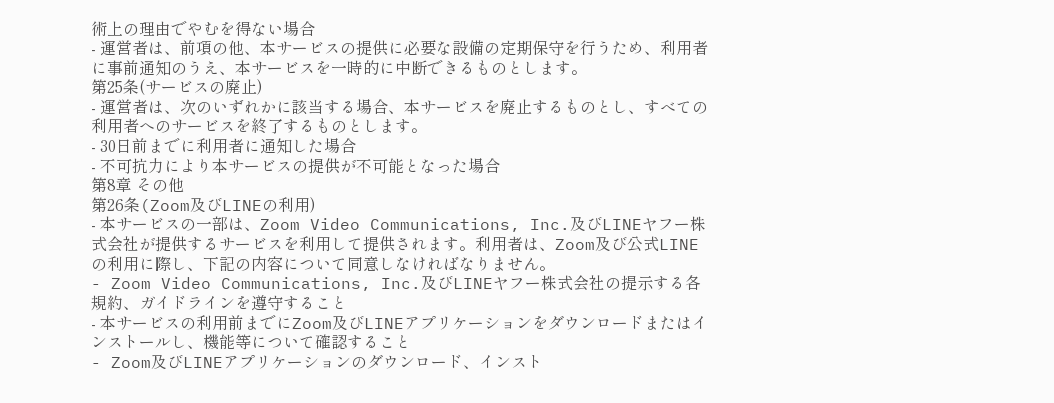術上の理由でやむを得ない場合
- 運営者は、前項の他、本サービスの提供に必要な設備の定期保守を行うため、利用者に事前通知のうえ、本サービスを一時的に中断できるものとします。
第25条(サービスの廃止)
- 運営者は、次のいずれかに該当する場合、本サービスを廃止するものとし、すべての利用者へのサービスを終了するものとします。
- 30日前までに利用者に通知した場合
- 不可抗力により本サービスの提供が不可能となった場合
第8章 その他
第26条(Zoom及びLINEの利用)
- 本サービスの一部は、Zoom Video Communications, Inc.及びLINEヤフー株式会社が提供するサービスを利用して提供されます。利用者は、Zoom及び公式LINEの利用に際し、下記の内容について同意しなければなりません。
- Zoom Video Communications, Inc.及びLINEヤフー株式会社の提示する各規約、ガイドラインを遵守すること
- 本サービスの利用前までにZoom及びLINEアプリケーションをダウンロードまたはインストールし、機能等について確認すること
- Zoom及びLINEアプリケーションのダウンロード、インスト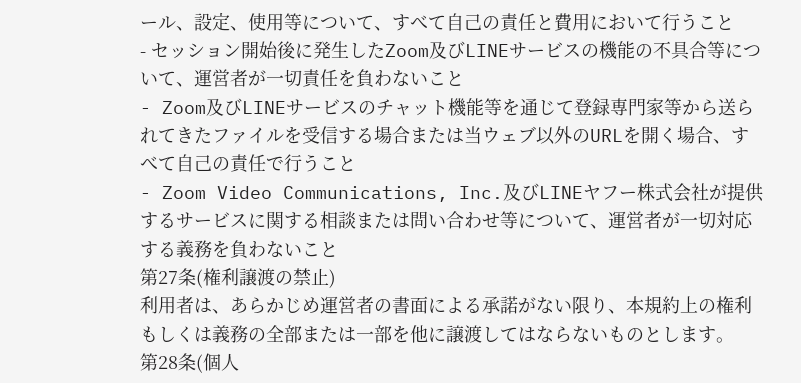ール、設定、使用等について、すべて自己の責任と費用において行うこと
- セッション開始後に発生したZoom及びLINEサービスの機能の不具合等について、運営者が一切責任を負わないこと
- Zoom及びLINEサービスのチャット機能等を通じて登録専門家等から送られてきたファイルを受信する場合または当ウェブ以外のURLを開く場合、すべて自己の責任で行うこと
- Zoom Video Communications, Inc.及びLINEヤフー株式会社が提供するサービスに関する相談または問い合わせ等について、運営者が一切対応する義務を負わないこと
第27条(権利譲渡の禁止)
利用者は、あらかじめ運営者の書面による承諾がない限り、本規約上の権利もしくは義務の全部または一部を他に譲渡してはならないものとします。
第28条(個人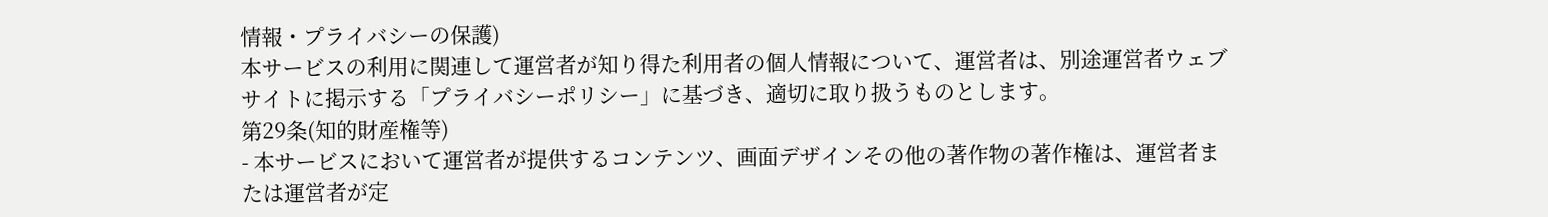情報・プライバシーの保護)
本サービスの利用に関連して運営者が知り得た利用者の個人情報について、運営者は、別途運営者ウェブサイトに掲示する「プライバシーポリシー」に基づき、適切に取り扱うものとします。
第29条(知的財産権等)
- 本サービスにおいて運営者が提供するコンテンツ、画面デザインその他の著作物の著作権は、運営者または運営者が定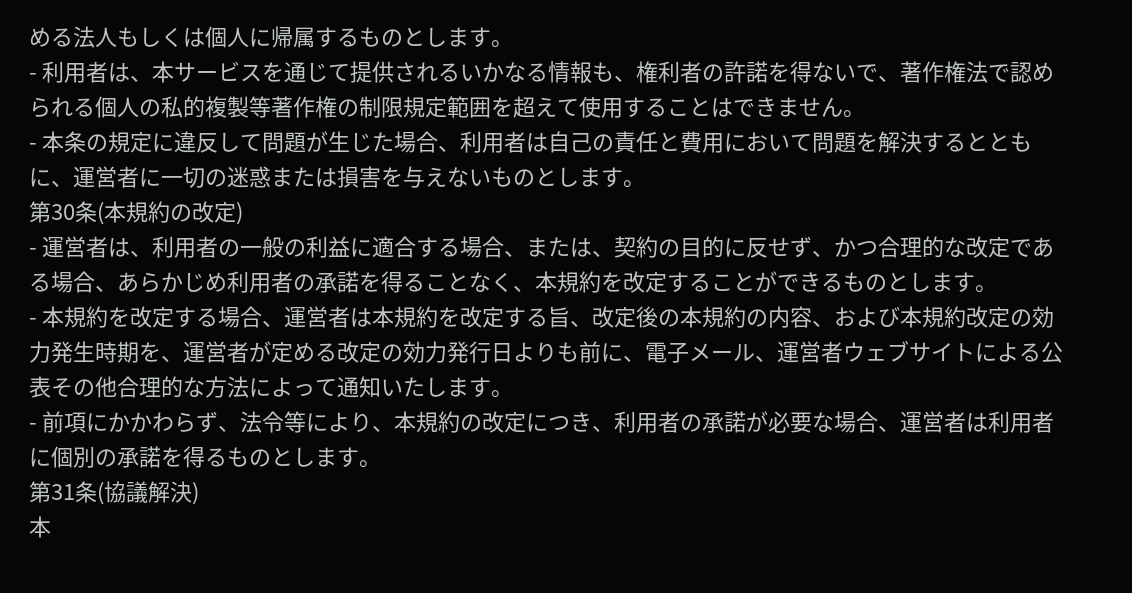める法人もしくは個人に帰属するものとします。
- 利用者は、本サービスを通じて提供されるいかなる情報も、権利者の許諾を得ないで、著作権法で認められる個人の私的複製等著作権の制限規定範囲を超えて使用することはできません。
- 本条の規定に違反して問題が生じた場合、利用者は自己の責任と費用において問題を解決するとともに、運営者に一切の迷惑または損害を与えないものとします。
第30条(本規約の改定)
- 運営者は、利用者の一般の利益に適合する場合、または、契約の目的に反せず、かつ合理的な改定である場合、あらかじめ利用者の承諾を得ることなく、本規約を改定することができるものとします。
- 本規約を改定する場合、運営者は本規約を改定する旨、改定後の本規約の内容、および本規約改定の効力発生時期を、運営者が定める改定の効力発行日よりも前に、電子メール、運営者ウェブサイトによる公表その他合理的な方法によって通知いたします。
- 前項にかかわらず、法令等により、本規約の改定につき、利用者の承諾が必要な場合、運営者は利用者に個別の承諾を得るものとします。
第31条(協議解決)
本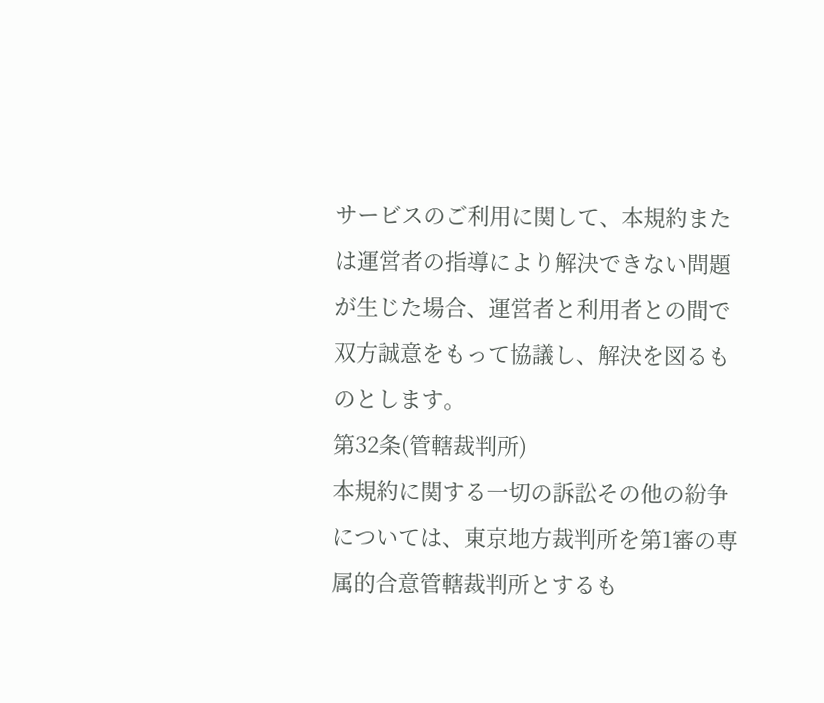サービスのご利用に関して、本規約または運営者の指導により解決できない問題が生じた場合、運営者と利用者との間で双方誠意をもって協議し、解決を図るものとします。
第32条(管轄裁判所)
本規約に関する一切の訴訟その他の紛争については、東京地方裁判所を第1審の専属的合意管轄裁判所とするも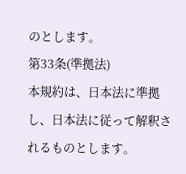のとします。
第33条(準拠法)
本規約は、日本法に準拠し、日本法に従って解釈されるものとします。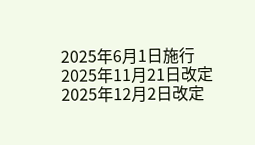2025年6月1日施行
2025年11月21日改定
2025年12月2日改定